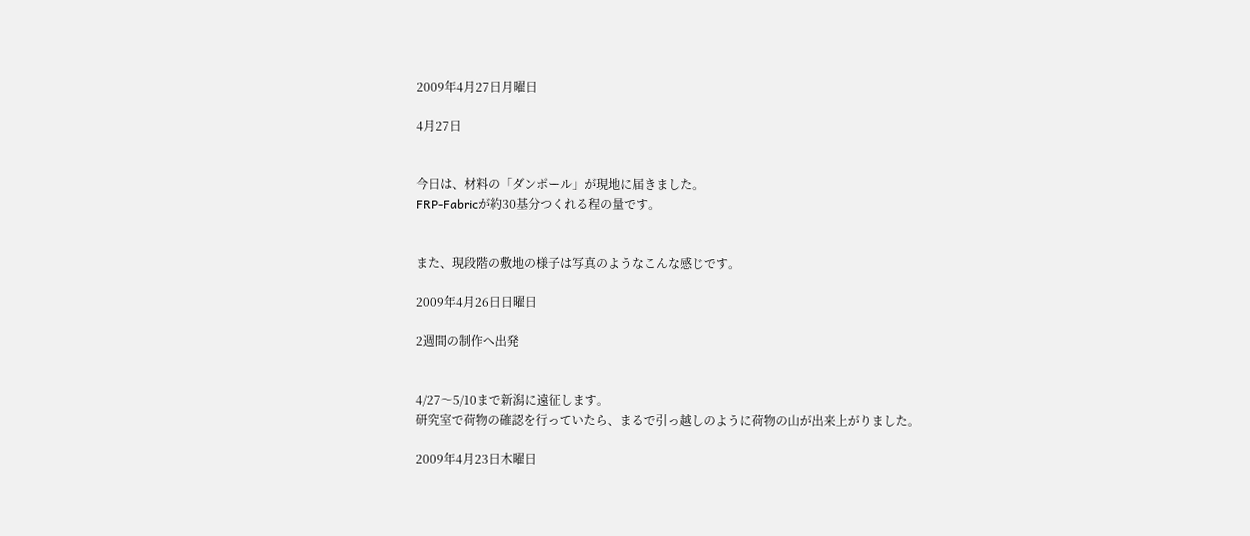2009年4月27日月曜日

4月27日


今日は、材料の「ダンポール」が現地に届きました。
FRP-Fabricが約30基分つくれる程の量です。


また、現段階の敷地の様子は写真のようなこんな感じです。

2009年4月26日日曜日

2週間の制作へ出発


4/27〜5/10まで新潟に遠征します。
研究室で荷物の確認を行っていたら、まるで引っ越しのように荷物の山が出来上がりました。

2009年4月23日木曜日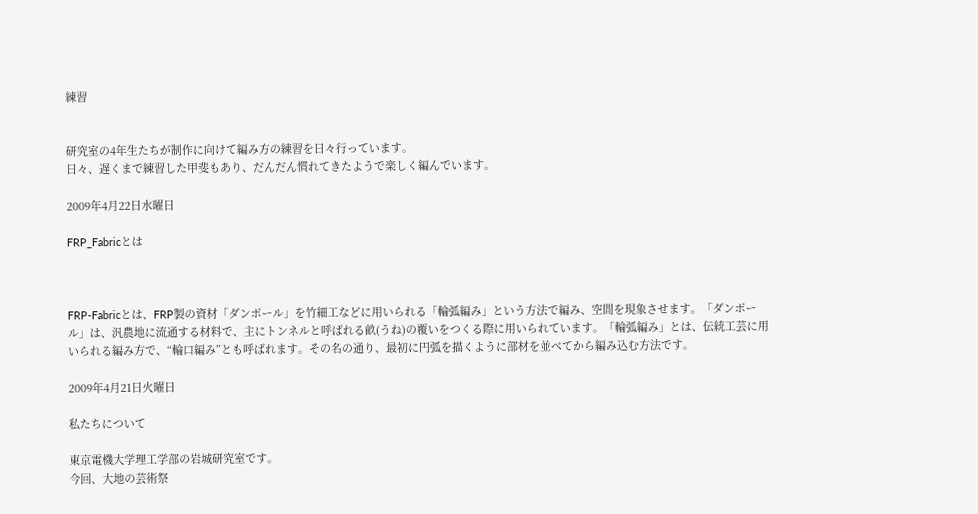練習


研究室の4年生たちが制作に向けて編み方の練習を日々行っています。
日々、遅くまで練習した甲斐もあり、だんだん慣れてきたようで楽しく編んでいます。

2009年4月22日水曜日

FRP_Fabricとは



FRP-Fabricとは、FRP製の資材「ダンポール」を竹細工などに用いられる「輪弧編み」という方法で編み、空間を現象させます。「ダンポール」は、汎農地に流通する材料で、主にトンネルと呼ばれる畝(うね)の覆いをつくる際に用いられています。「輪弧編み」とは、伝統工芸に用いられる編み方で、“輪口編み”とも呼ばれます。その名の通り、最初に円弧を描くように部材を並べてから編み込む方法です。

2009年4月21日火曜日

私たちについて

東京電機大学理工学部の岩城研究室です。
今回、大地の芸術祭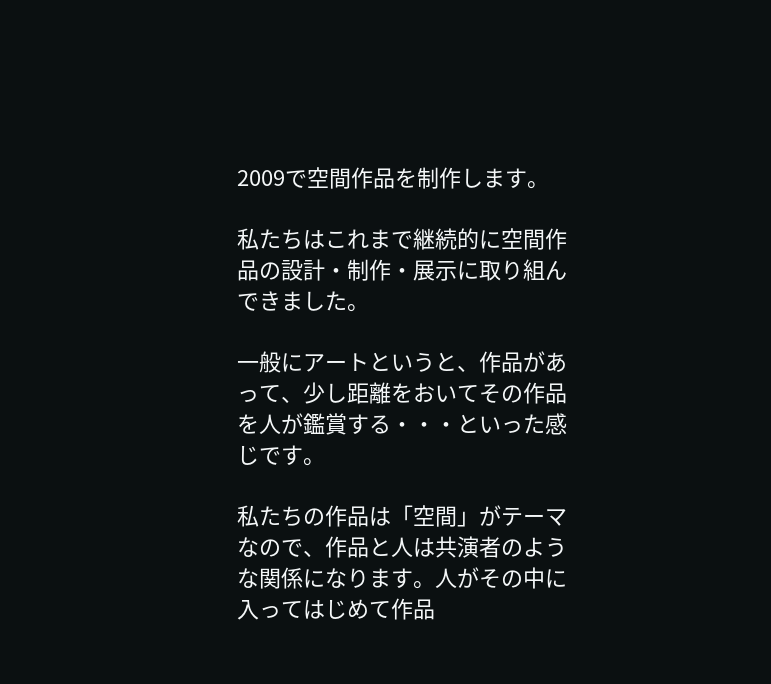2009で空間作品を制作します。

私たちはこれまで継続的に空間作品の設計・制作・展示に取り組んできました。

一般にアートというと、作品があって、少し距離をおいてその作品を人が鑑賞する・・・といった感じです。

私たちの作品は「空間」がテーマなので、作品と人は共演者のような関係になります。人がその中に入ってはじめて作品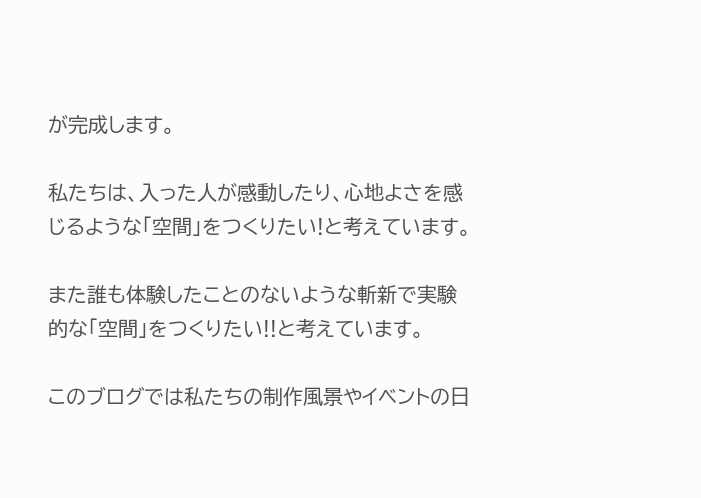が完成します。

私たちは、入った人が感動したり、心地よさを感じるような「空間」をつくりたい!と考えています。

また誰も体験したことのないような斬新で実験的な「空間」をつくりたい!!と考えています。

このブログでは私たちの制作風景やイベントの日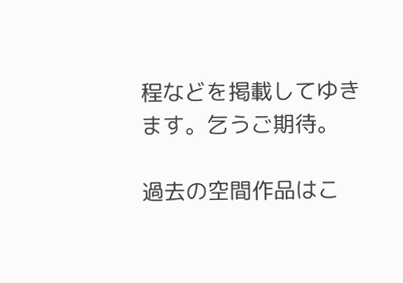程などを掲載してゆきます。乞うご期待。

過去の空間作品はこ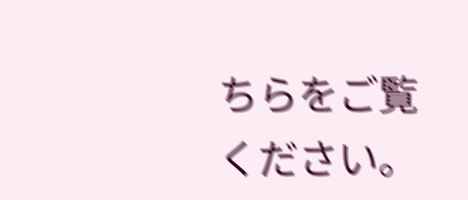ちらをご覧ください。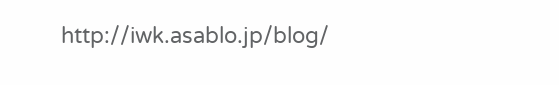http://iwk.asablo.jp/blog/